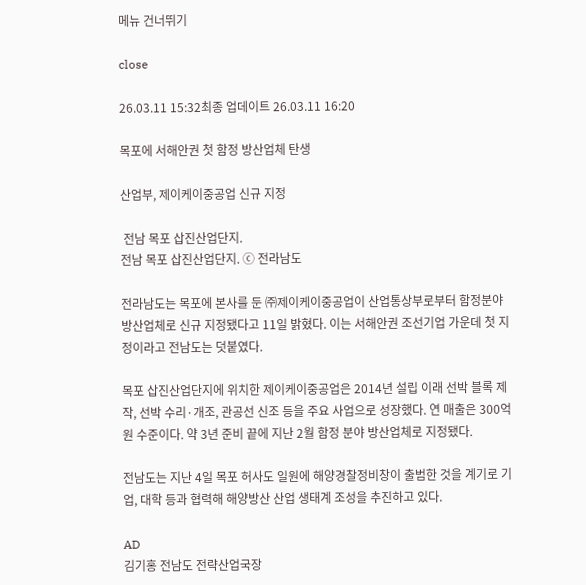메뉴 건너뛰기

close

26.03.11 15:32최종 업데이트 26.03.11 16:20

목포에 서해안권 첫 함정 방산업체 탄생

산업부, 제이케이중공업 신규 지정

 전남 목포 삽진산업단지.
전남 목포 삽진산업단지. ⓒ 전라남도

전라남도는 목포에 본사를 둔 ㈜제이케이중공업이 산업통상부로부터 함정분야 방산업체로 신규 지정됐다고 11일 밝혔다. 이는 서해안권 조선기업 가운데 첫 지정이라고 전남도는 덧붙였다.

목포 삽진산업단지에 위치한 제이케이중공업은 2014년 설립 이래 선박 블록 제작, 선박 수리·개조, 관공선 신조 등을 주요 사업으로 성장했다. 연 매출은 300억 원 수준이다. 약 3년 준비 끝에 지난 2월 함정 분야 방산업체로 지정됐다.

전남도는 지난 4일 목포 허사도 일원에 해양경찰정비창이 출범한 것을 계기로 기업, 대학 등과 협력해 해양방산 산업 생태계 조성을 추진하고 있다.

AD
김기홍 전남도 전략산업국장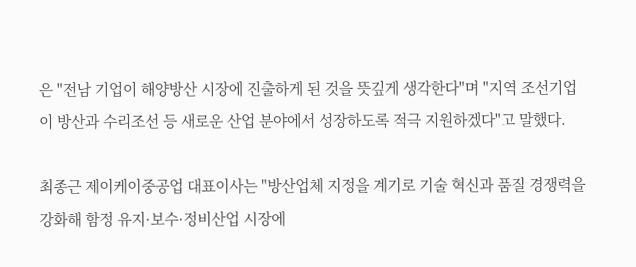은 "전남 기업이 해양방산 시장에 진출하게 된 것을 뜻깊게 생각한다"며 "지역 조선기업이 방산과 수리조선 등 새로운 산업 분야에서 성장하도록 적극 지원하겠다"고 말했다.

최종근 제이케이중공업 대표이사는 "방산업체 지정을 계기로 기술 혁신과 품질 경쟁력을 강화해 함정 유지·보수·정비산업 시장에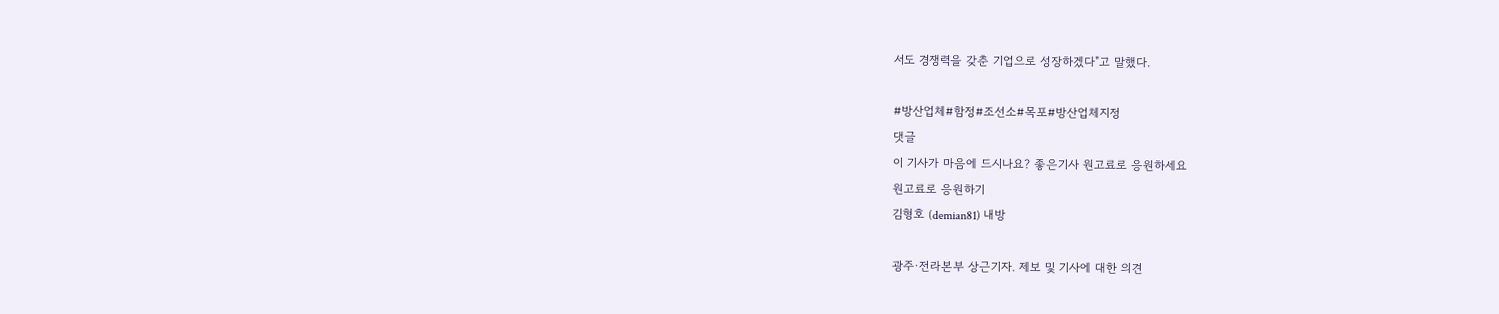서도 경쟁력을 갖춘 기업으로 성장하겠다"고 말했다.

#방산업체#함정#조선소#목포#방산업체지정
댓글
이 기사가 마음에 드시나요? 좋은기사 원고료로 응원하세요
원고료로 응원하기
김형호 (demian81) 내방

광주·전라본부 상근기자. 제보 및 기사에 대한 의견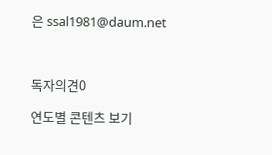은 ssal1981@daum.net



독자의견0

연도별 콘텐츠 보기